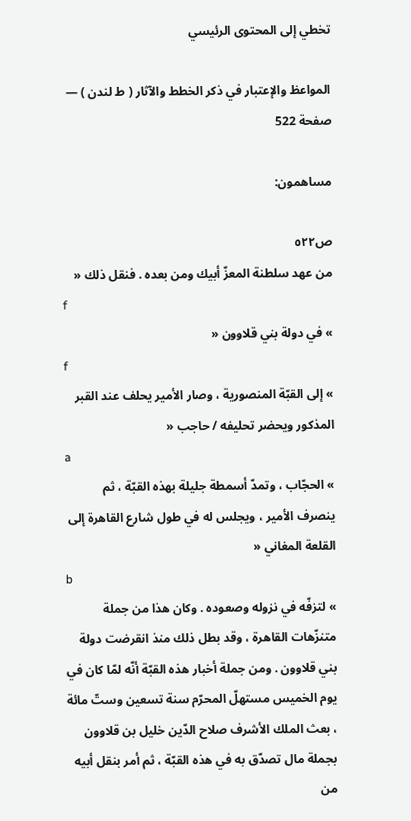تخطي إلى المحتوى الرئيسي

المواعظ والإعتبار في ذكر الخطط والآثار ( ط لندن ) — صفحة 522

مساهمون:

ص٥٢٢
من عهد سلطنة المعزّ أبيك ومن بعده . فنقل ذلك «
f
» في دولة بني قلاوون «
f
» إلى القبّة المنصورية ، وصار الأمير يحلف عند القبر المذكور ويحضر تحليفه / حاجب «
a
» الحجّاب ، وتمدّ أسمطة جليلة بهذه القبّة ، ثم ينصرف الأمير ، ويجلس له في طول شارع القاهرة إلى القلعة المغاني «
b
» لتزفّه في نزوله وصعوده . وكان هذا من جملة متنزّهات القاهرة ، وقد بطل ذلك منذ انقرضت دولة بني قلاوون . ومن جملة أخبار هذه القبّة أنّه لمّا كان في يوم الخميس مستهلّ المحرّم سنة تسعين وستّ مائة ، بعث الملك الأشرف صلاح الدّين خليل بن قلاوون بجملة مال تصدّق به في هذه القبّة ، ثم أمر بنقل أبيه من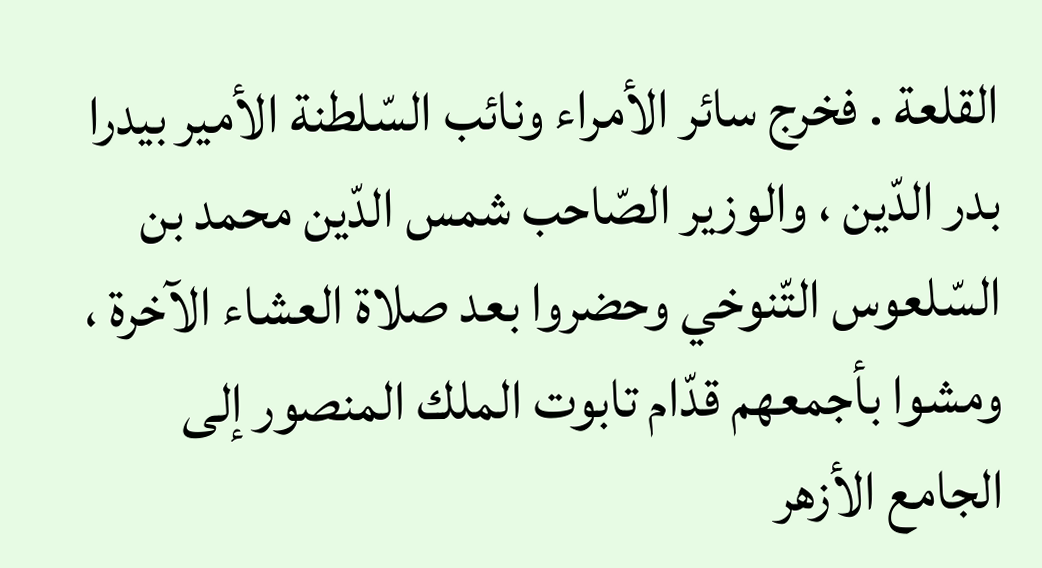القلعة . فخرج سائر الأمراء ونائب السّلطنة الأمير بيدرا بدر الدّين ، والوزير الصّاحب شمس الدّين محمد بن السّلعوس التّنوخي وحضروا بعد صلاة العشاء الآخرة ، ومشوا بأجمعهم قدّام تابوت الملك المنصور إلى الجامع الأزهر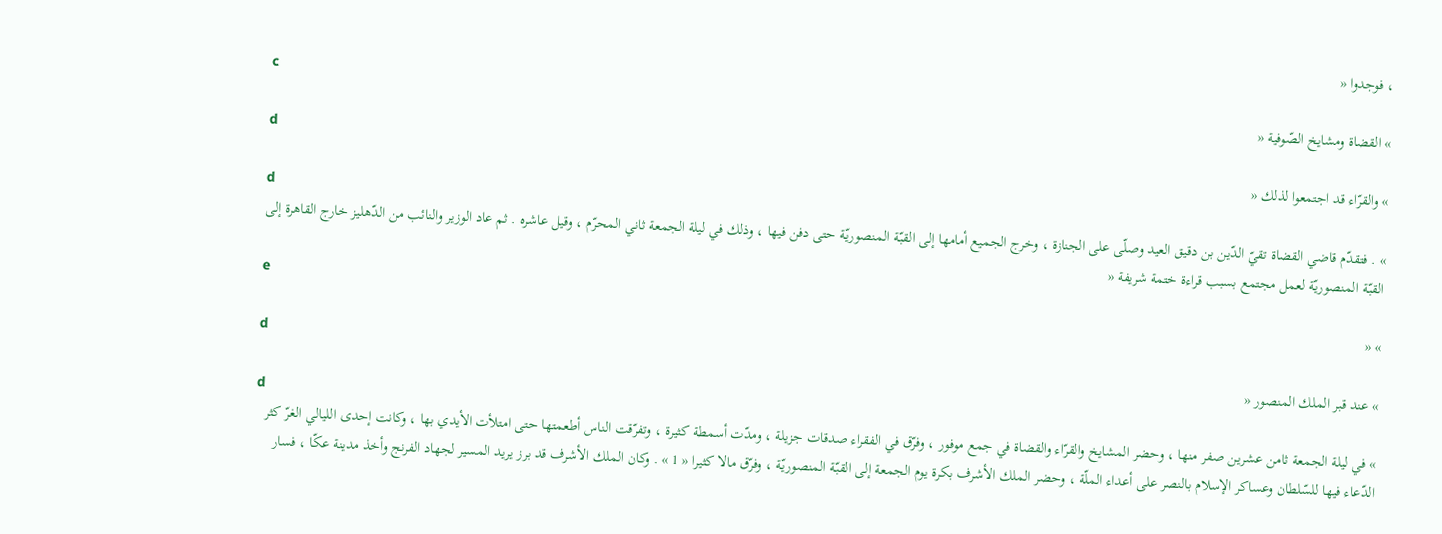، فوجدوا «
c
» القضاة ومشايخ الصّوفية «
d
» والقرّاء قد اجتمعوا لذلك «
d
» . فتقدّم قاضي القضاة تقيّ الدّين بن دقيق العيد وصلّى على الجنازة ، وخرج الجميع أمامها إلى القبّة المنصوريّة حتى دفن فيها ، وذلك في ليلة الجمعة ثاني المحرّم ، وقيل عاشره . ثم عاد الوزير والنائب من الدّهليز خارج القاهرة إلى القبّة المنصوريّة لعمل مجتمع بسبب قراءة ختمة شريفة «
e
» «
d
» عند قبر الملك المنصور «
d
» في ليلة الجمعة ثامن عشرين صفر منها ، وحضر المشايخ والقرّاء والقضاة في جمع موفور ، وفرّق في الفقراء صدقات جزيلة ، ومدّت أسمطة كثيرة ، وتفرّقت الناس أطعمتها حتى امتلأت الأيدي بها ، وكانت إحدى الليالي الغرّ كثر الدّعاء فيها للسّلطان وعساكر الإسلام بالنصر على أعداء الملّة ، وحضر الملك الأشرف بكرة يوم الجمعة إلى القبّة المنصوريّة ، وفرّق مالا كثيرا « 1 » . وكان الملك الأشرف قد برز يريد المسير لجهاد الفرنج وأخذ مدينة عكّا ، فسار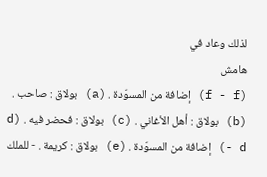لذلك وعاد في
هامش
(f - f) إضافة من المسوّدة . (a) بولاق : صاحب . (b) بولاق : أهل الأغاني . (c) بولاق : فحضر فيه . (d - d) إضافة من المسوّدة . (e) بولاق : كريمة . - للملك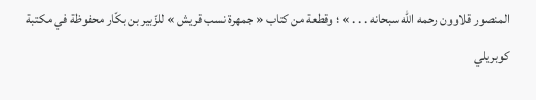المنصور قلاوون رحمه اللّه سبحانه . . . » ؛ وقطعة من كتاب « جمهرة نسب قريش » للزّبير بن بكّار محفوظة في مكتبة كوبريلي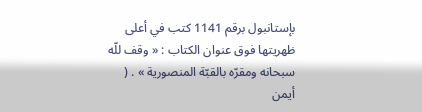بإستانبول برقم 1141 كتب في أعلى ظهريتها فوق عنوان الكتاب : « وقف للّه سبحانه ومقرّه بالقبّة المنصورية » . ( أيمن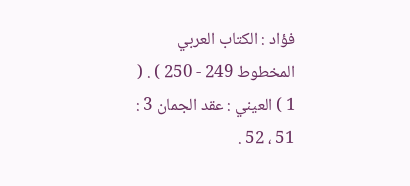فؤاد : الكتاب العربي المخطوط 249 - 250 ) . ( 1 ) العيني : عقد الجمان 3 : 51 ، 52 .